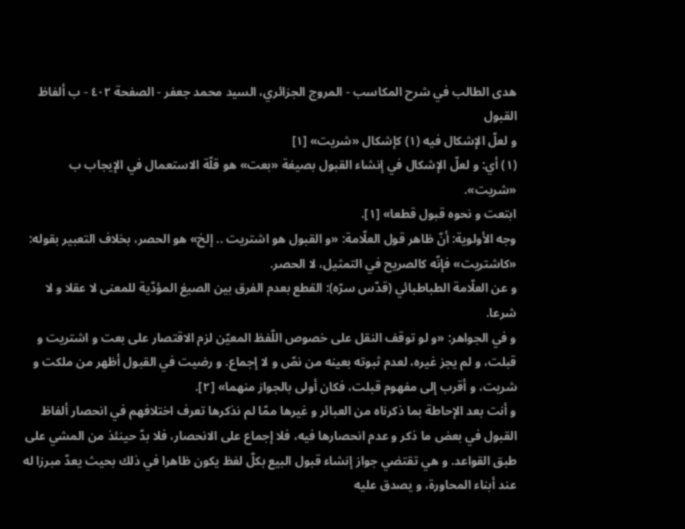هدى الطالب في شرح المكاسب - المروج الجزائري، السيد محمد جعفر - الصفحة ٤٠٢ - ب ألفاظ القبول
و لعلّ الإشكال فيه (١) كإشكال «شريت» [١]
(١) أي: و لعلّ الإشكال في إنشاء القبول بصيغة «بعت» هو قلّة الاستعمال في الإيجاب ب «شريت».
ابتعت و نحوه قبول قطعا» [١].
وجه الأولوية: أنّ ظاهر قول العلّامة: «و القبول هو اشتريت .. إلخ» هو الحصر، بخلاف التعبير بقوله: «كاشتريت» فإنّه كالصريح في التمثيل، لا الحصر.
و عن العلّامة الطباطبائي (قدّس سرّه): القطع بعدم الفرق بين الصيغ المؤدّية للمعنى لا عقلا و لا شرعا.
و في الجواهر: «و لو توقف النقل على خصوص اللّفظ المعيّن لزم الاقتصار على بعت و اشتريت و قبلت، و لم يجز غيره، لعدم ثبوته بعينه من نصّ و لا إجماع. و رضيت في القبول أظهر من ملكت و شريت، و أقرب إلى مفهوم قبلت، فكان أولى بالجواز منهما» [٢].
و أنت بعد الإحاطة بما ذكرناه من العبائر و غيرها ممّا لم نذكرها تعرف اختلافهم في انحصار ألفاظ القبول في بعض ما ذكر و عدم انحصارها فيه، فلا إجماع على الانحصار، فلا بدّ حينئذ من المشي على طبق القواعد. و هي تقتضي جواز إنشاء قبول البيع بكلّ لفظ يكون ظاهرا في ذلك بحيث يعدّ مبرزا له عند أبناء المحاورة، و يصدق عليه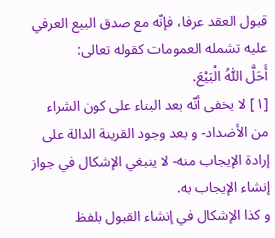قبول العقد عرفا، فإنّه مع صدق البيع العرفي عليه تشمله العمومات كقوله تعالى:
أَحَلَّ اللّٰهُ الْبَيْعَ.
[١] لا يخفى أنّه بعد البناء على كون الشراء من الأضداد- و بعد وجود القرينة الدالة على إرادة الإيجاب منه- لا ينبغي الإشكال في جواز إنشاء الإيجاب به.
و كذا الإشكال في إنشاء القبول بلفظ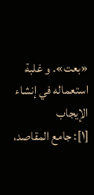«بعت». و غلبة استعماله في إنشاء الإيجاب
[١]: جامع المقاصد،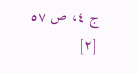ج ٤، ص ٥٧
[٢]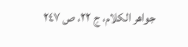جواهر الكلام، ج ٢٢، ص ٢٤٧